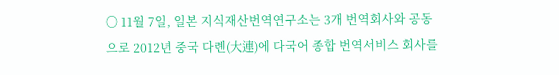〇 11월 7일, 일본 지식재산번역연구소는 3개 번역회사와 공동으로 2012년 중국 다롄(大連)에 다국어 종합 번역서비스 회사를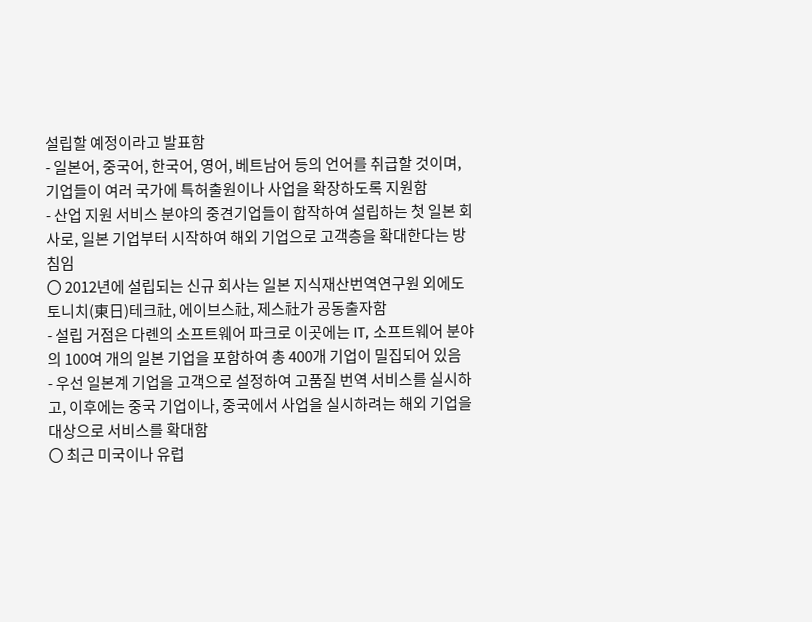설립할 예정이라고 발표함
- 일본어, 중국어, 한국어, 영어, 베트남어 등의 언어를 취급할 것이며, 기업들이 여러 국가에 특허출원이나 사업을 확장하도록 지원함
- 산업 지원 서비스 분야의 중견기업들이 합작하여 설립하는 첫 일본 회사로, 일본 기업부터 시작하여 해외 기업으로 고객층을 확대한다는 방침임
〇 2012년에 설립되는 신규 회사는 일본 지식재산번역연구원 외에도 토니치(東日)테크社, 에이브스社, 제스社가 공동출자함
- 설립 거점은 다롄의 소프트웨어 파크로 이곳에는 IT, 소프트웨어 분야의 100여 개의 일본 기업을 포함하여 총 400개 기업이 밀집되어 있음
- 우선 일본계 기업을 고객으로 설정하여 고품질 번역 서비스를 실시하고, 이후에는 중국 기업이나, 중국에서 사업을 실시하려는 해외 기업을 대상으로 서비스를 확대함
〇 최근 미국이나 유럽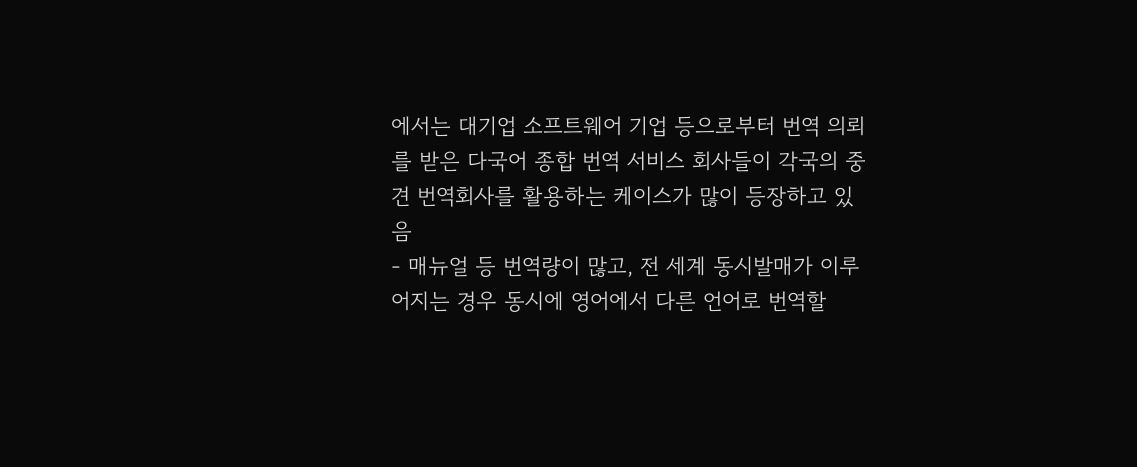에서는 대기업 소프트웨어 기업 등으로부터 번역 의뢰를 받은 다국어 종합 번역 서비스 회사들이 각국의 중견 번역회사를 활용하는 케이스가 많이 등장하고 있음
- 매뉴얼 등 번역량이 많고, 전 세계 동시발매가 이루어지는 경우 동시에 영어에서 다른 언어로 번역할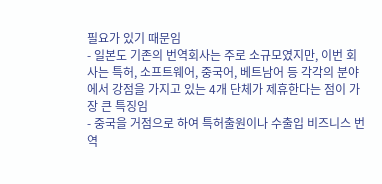필요가 있기 때문임
- 일본도 기존의 번역회사는 주로 소규모였지만, 이번 회사는 특허, 소프트웨어, 중국어, 베트남어 등 각각의 분야에서 강점을 가지고 있는 4개 단체가 제휴한다는 점이 가장 큰 특징임
- 중국을 거점으로 하여 특허출원이나 수출입 비즈니스 번역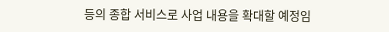등의 종합 서비스로 사업 내용을 확대할 예정임